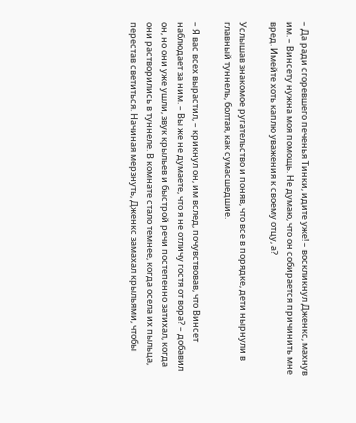– Да ради сгоревшего печенья Тинки, идите уже! – воскликнул Дженкс, махнув им. – Винсету нужна моя помощь. Не думаю, что он собирается причинить мне вред. Имейте хоть каплю уважения к своему отцу, а?

Услышав знакомое ругательство и поняв, что все в порядке, дети нырнули в главный туннель, болтая, как сумасшедшие.

– Я вас всех вырастил, – крикнул он, им вслед, почувствовав, что Винсет наблюдает за ним. – Вы же не думаете, что я не отличу гостя от вора? – добавил он, но они уже ушли, звук крыльев и быстрой речи постепенно затихал, когда они растворились в туннеле. В комнате стало темнее, когда осела их пыльца, перестав светиться. Начиная мерзнуть, Дженкс замахал крыльями, чтобы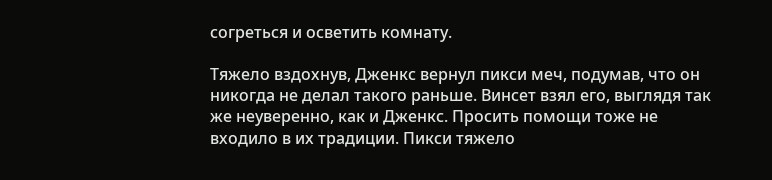согреться и осветить комнату.

Тяжело вздохнув, Дженкс вернул пикси меч, подумав, что он никогда не делал такого раньше. Винсет взял его, выглядя так же неуверенно, как и Дженкс. Просить помощи тоже не входило в их традиции. Пикси тяжело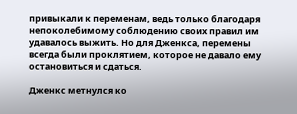привыкали к переменам, ведь только благодаря непоколебимому соблюдению своих правил им удавалось выжить. Но для Дженкса, перемены всегда были проклятием, которое не давало ему остановиться и сдаться.

Дженкс метнулся ко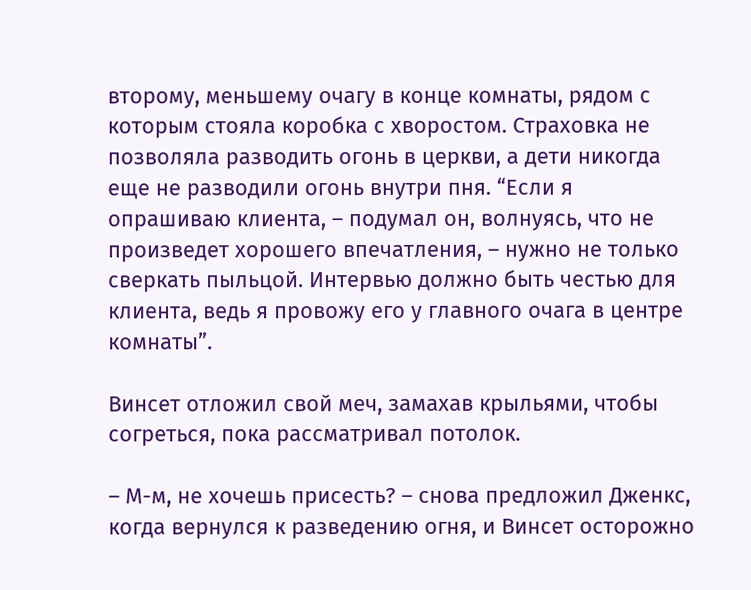второму, меньшему очагу в конце комнаты, рядом с которым стояла коробка с хворостом. Страховка не позволяла разводить огонь в церкви, а дети никогда еще не разводили огонь внутри пня. “Если я опрашиваю клиента, – подумал он, волнуясь, что не произведет хорошего впечатления, – нужно не только сверкать пыльцой. Интервью должно быть честью для клиента, ведь я провожу его у главного очага в центре комнаты”.

Винсет отложил свой меч, замахав крыльями, чтобы согреться, пока рассматривал потолок.

– М-м, не хочешь присесть? – снова предложил Дженкс, когда вернулся к разведению огня, и Винсет осторожно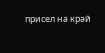присел на край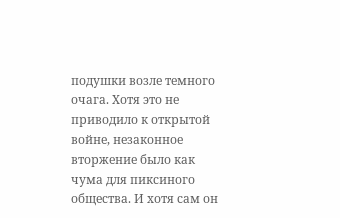подушки возле темного очага. Хотя это не приводило к открытой войне, незаконное вторжение было как чума для пиксиного общества. И хотя сам он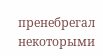пренебрегал некоторыми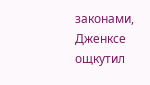законами, Дженксе ощкутил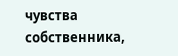чувства собственника,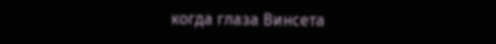когда глаза Винсета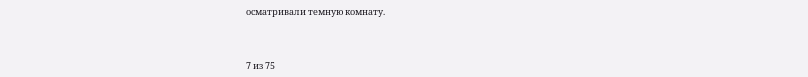осматривали темную комнату.



7 из 75